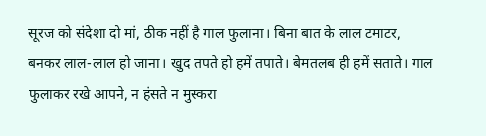सूरज को संदेशा दो मां, ठीक नहीं है गाल फुलाना। बिना बात के लाल टमाटर, बनकर लाल-लाल हो जाना। खुद तपते हो हमें तपाते। बेमतलब ही हमें सताते। गाल फुलाकर रखे आपने, न हंसते न मुस्करा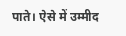पाते। ऐसे में उम्मीद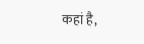कहां है,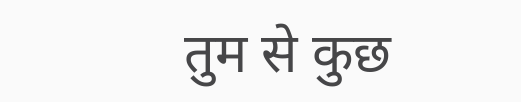तुम से कुछ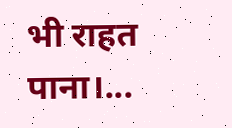भी राहत पाना।...